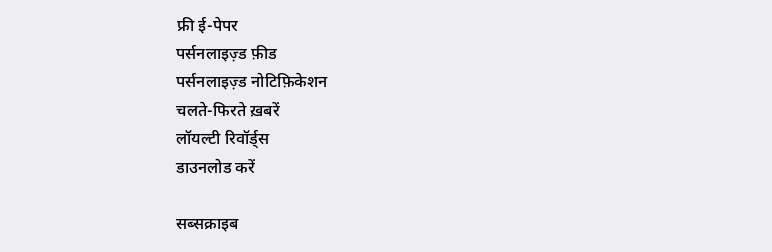फ्री ई-पेपर
पर्सनलाइज़्ड फ़ीड
पर्सनलाइज़्ड नोटिफ़िकेशन
चलते-फिरते ख़बरें
लॉयल्टी रिवॉर्ड्स
डाउनलोड करें

सब्सक्राइब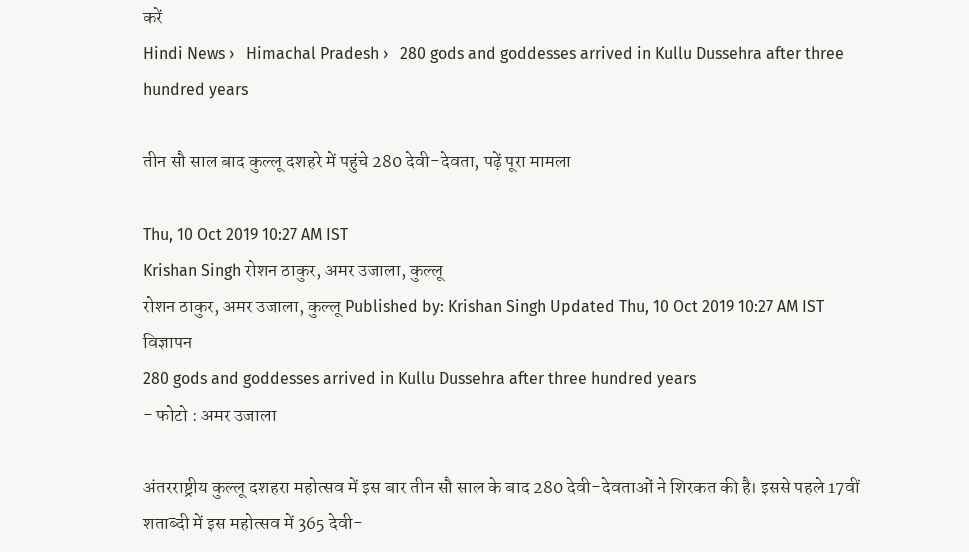करें
Hindi News ›   Himachal Pradesh ›   280 gods and goddesses arrived in Kullu Dussehra after three hundred years

तीन सौ साल बाद कुल्लू दशहरे में पहुंचे 280 देवी-देवता, पढ़ें पूरा मामला

Thu, 10 Oct 2019 10:27 AM IST
Krishan Singh रोशन ठाकुर, अमर उजाला, कुल्लू
रोशन ठाकुर, अमर उजाला, कुल्लू Published by: Krishan Singh Updated Thu, 10 Oct 2019 10:27 AM IST
विज्ञापन
280 gods and goddesses arrived in Kullu Dussehra after three hundred years
- फोटो : अमर उजाला

अंतरराष्ट्रीय कुल्लू दशहरा महोत्सव में इस बार तीन सौ साल के बाद 280 देवी-देवताओं ने शिरकत की है। इससे पहले 17वीं शताब्दी में इस महोत्सव में 365 देवी-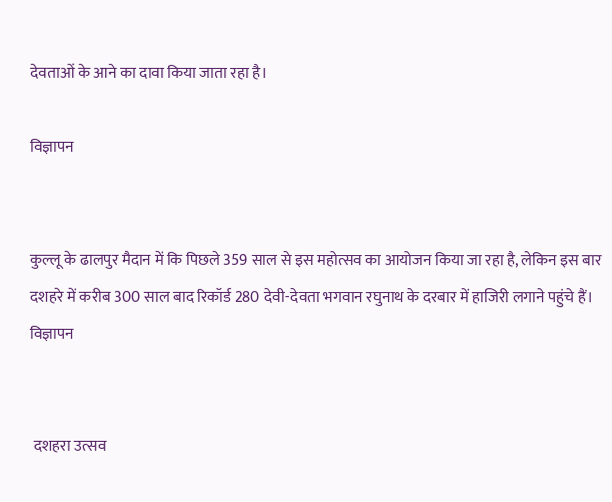देवताओं के आने का दावा किया जाता रहा है।

विज्ञापन


कुल्लू के ढालपुर मैदान में कि पिछले 359 साल से इस महोत्सव का आयोजन किया जा रहा है, लेकिन इस बार दशहरे में करीब 300 साल बाद रिकॉर्ड 280 देवी-देवता भगवान रघुनाथ के दरबार में हाजिरी लगाने पहुंचे हैं।
विज्ञापन


 दशहरा उत्सव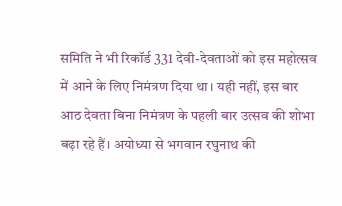समिति ने भी रिकॉर्ड 331 देवी-देवताओं को इस महोत्सव में आने के लिए निमंत्रण दिया था। यही नहीं, इस बार आठ देवता बिना निमंत्रण के पहली बार उत्सव की शोभा बढ़ा रहे हैं। अयोध्या से भगवान रघुनाथ की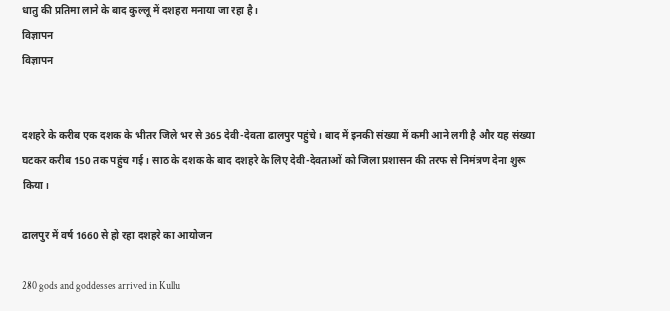धातु की प्रतिमा लाने के बाद कुल्लू में दशहरा मनाया जा रहा है।
विज्ञापन
विज्ञापन


दशहरे के करीब एक दशक के भीतर जिले भर से 365 देवी-देवता ढालपुर पहुंचे। बाद में इनकी संख्या में कमी आने लगी है और यह संख्या घटकर करीब 150 तक पहुंच गई। साठ के दशक के बाद दशहरे के लिए देवी-देवताओं को जिला प्रशासन की तरफ से निमंत्रण देना शुरू किया।

ढालपुर में वर्ष 1660 से हो रहा दशहरे का आयोजन

280 gods and goddesses arrived in Kullu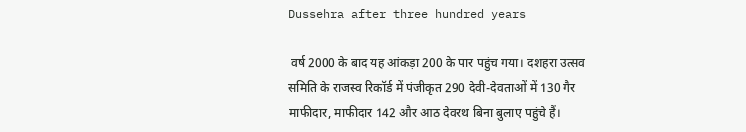Dussehra after three hundred years

 वर्ष 2000 के बाद यह आंकड़ा 200 के पार पहुंच गया। दशहरा उत्सव समिति के राजस्व रिकॉर्ड में पंजीकृत 290 देवी-देवताओं में 130 गैर माफीदार, माफीदार 142 और आठ देवरथ बिना बुलाए पहुंचे हैं।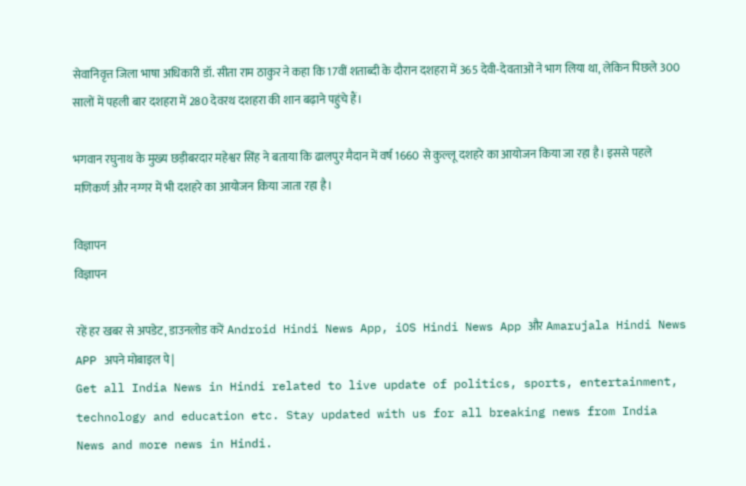सेवानिवृत्त जिला भाषा अधिकारी डॉ. सीता राम ठाकुर ने कहा कि 17वीं शताब्दी के दौरान दशहरा में 365 देवी-देवताओं ने भाग लिया था, लेकिन पिछले 300 सालों में पहली बार दशहरा में 280 देवरथ दशहरा की शान बढ़ाने पहुंचे हैं।

भगवान रघुनाथ के मुख्य छड़ीबरदार महेश्वर सिंह ने बताया कि ढालपुर मैदान में वर्ष 1660 से कुल्लू दशहरे का आयोजन किया जा रहा है। इससे पहले मणिकर्ण और नग्गर में भी दशहरे का आयोजन किया जाता रहा है।

विज्ञापन
विज्ञापन

रहें हर खबर से अपडेट, डाउनलोड करें Android Hindi News App, iOS Hindi News App और Amarujala Hindi News APP अपने मोबाइल पे|
Get all India News in Hindi related to live update of politics, sports, entertainment, technology and education etc. Stay updated with us for all breaking news from India News and more news in Hindi.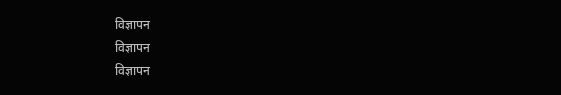विज्ञापन
विज्ञापन
विज्ञापन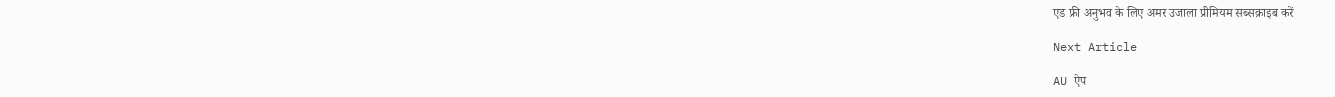एड फ्री अनुभव के लिए अमर उजाला प्रीमियम सब्सक्राइब करें

Next Article

AU ऐप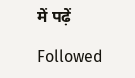में पढ़ें

Followed